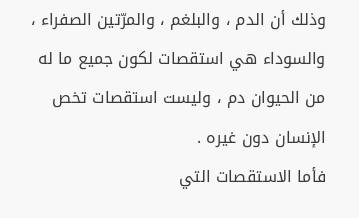وذلك أن الدم ، والبلغم ، والمرّتين الصفراء ، والسوداء هي استقصات لكون جميع ما له من الحيوان دم ، وليست استقصات تخص الإنسان دون غيره .
فأما الاستقصات التي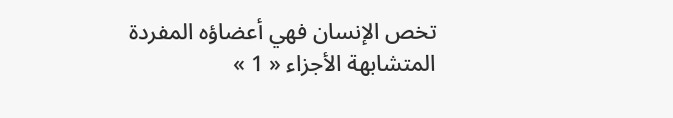تخص الإنسان فهي أعضاؤه المفردة المتشابهة الأجزاء « 1 »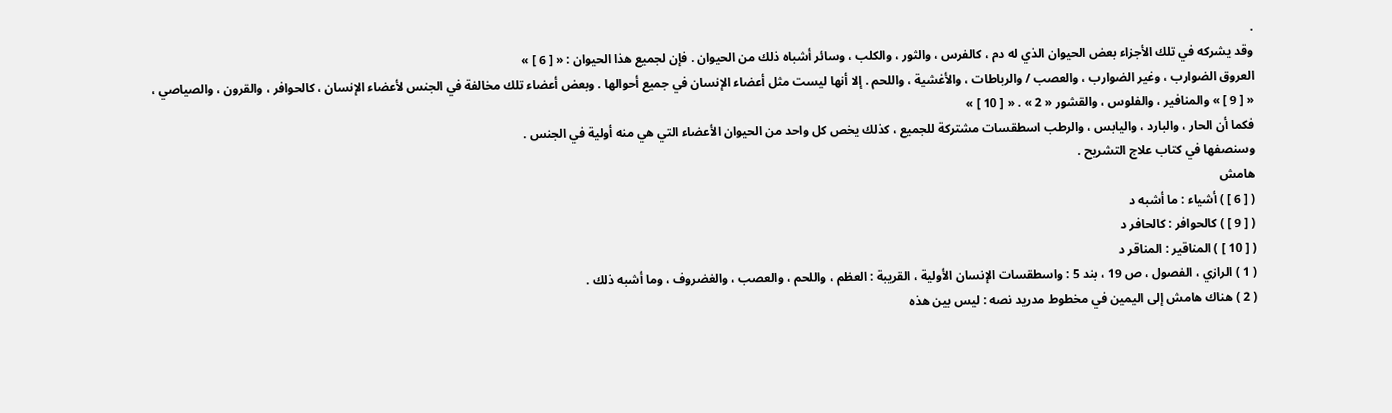.
وقد يشركه في تلك الأجزاء بعض الحيوان الذي له دم ، كالفرس ، والثور ، والكلب ، وسائر أشباه ذلك من الحيوان . فإن لجميع هذا الحيوان : « [ 6 ] »
العروق الضوارب ، وغير الضوارب ، والعصب / والرباطات ، والأغشية ، واللحم . إلا أنها ليست مثل أعضاء الإنسان في جميع أحوالها . وبعض أعضاء تلك مخالفة في الجنس لأعضاء الإنسان ، كالحوافر ، والقرون ، والصياصي ، « [ 9 ] » والمنافير ، والفلوس ، والقشور « 2 » . « [ 10 ] »
فكما أن الحار ، والبارد ، واليابس ، والرطب اسطقسات مشتركة للجميع ، كذلك يخص كل واحد من الحيوان الأعضاء التي هي منه أولية في الجنس .
وسنصفها في كتاب علاج التشريح .
هامش
( [ 6 ] ) أشياء : ما أشبه د
( [ 9 ] ) كالحوافر : كالحافر د
( [ 10 ] ) المناقير : المناقر د
( 1 ) الرازي ، الفصول ، ص 19 ، بند 5 : واسطقسات الإنسان الأولية ، القريبة : العظم ، واللحم ، والعصب ، والغضروف ، وما أشبه ذلك .
( 2 ) هناك هامش إلى اليمين في مخطوط مدريد نصه : ليس بين هذه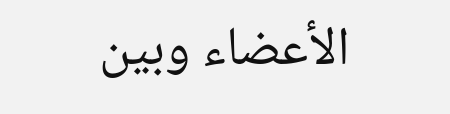الأعضاء وبين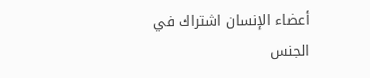أعضاء الإنسان اشتراك في الجنس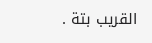القريب بتة .